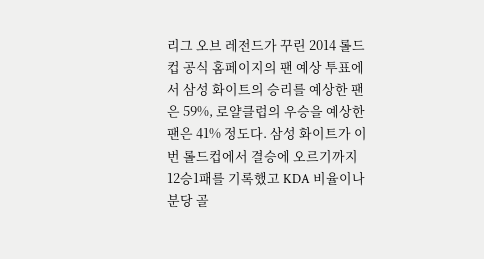리그 오브 레전드가 꾸린 2014 롤드컵 공식 홈페이지의 팬 예상 투표에서 삼성 화이트의 승리를 예상한 팬은 59%, 로얄클럽의 우승을 예상한 팬은 41% 정도다. 삼성 화이트가 이번 롤드컵에서 결승에 오르기까지 12승1패를 기록했고 KDA 비율이나 분당 골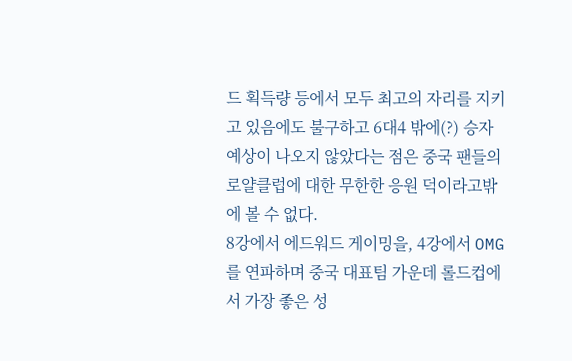드 획득량 등에서 모두 최고의 자리를 지키고 있음에도 불구하고 6대4 밖에(?) 승자 예상이 나오지 않았다는 점은 중국 팬들의 로얄클럽에 대한 무한한 응원 덕이라고밖에 볼 수 없다.
8강에서 에드워드 게이밍을, 4강에서 OMG를 연파하며 중국 대표팀 가운데 롤드컵에서 가장 좋은 성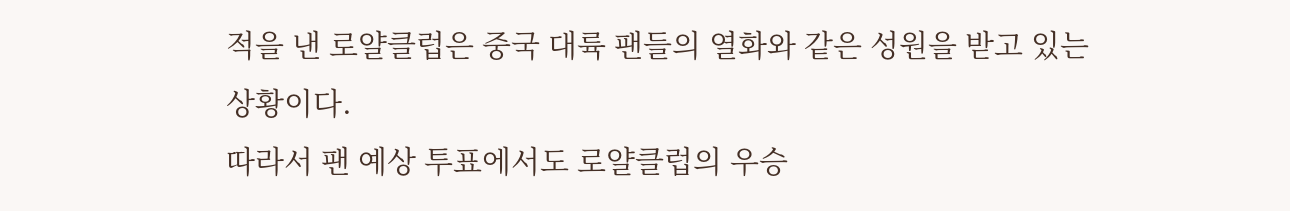적을 낸 로얄클럽은 중국 대륙 팬들의 열화와 같은 성원을 받고 있는 상황이다.
따라서 팬 예상 투표에서도 로얄클럽의 우승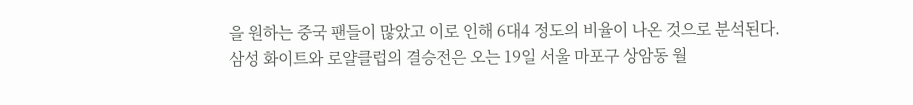을 원하는 중국 팬들이 많았고 이로 인해 6대4 정도의 비율이 나온 것으로 분석된다.
삼성 화이트와 로얄클럽의 결승전은 오는 19일 서울 마포구 상암동 월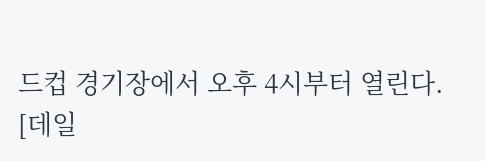드컵 경기장에서 오후 4시부터 열린다.
[데일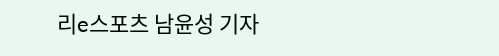리e스포츠 남윤성 기자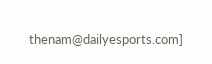thenam@dailyesports.com]